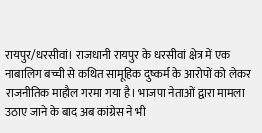रायपुर/धरसीवां। राजधानी रायपुर के धरसीवां क्षेत्र में एक नाबालिग बच्ची से कथित सामूहिक दुष्कर्म के आरोपों को लेकर राजनीतिक माहौल गरमा गया है। भाजपा नेताओं द्वारा मामला उठाए जाने के बाद अब कांग्रेस ने भी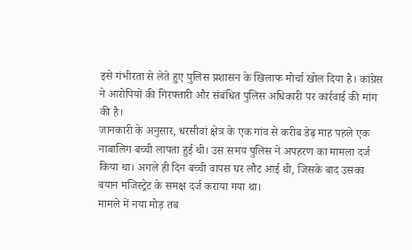इसे गंभीरता से लेते हुए पुलिस प्रशासन के खिलाफ मोर्चा खोल दिया है। कांग्रेस ने आरोपियों की गिरफ्तारी और संबंधित पुलिस अधिकारी पर कार्रवाई की मांग की है।
जानकारी के अनुसार, धरसीवां क्षेत्र के एक गांव से करीब डेढ़ माह पहले एक नाबालिग बच्ची लापता हुई थी। उस समय पुलिस ने अपहरण का मामला दर्ज किया था। अगले ही दिन बच्ची वापस घर लौट आई थी, जिसके बाद उसका बयान मजिस्ट्रेट के समक्ष दर्ज कराया गया था।
मामले में नया मोड़ तब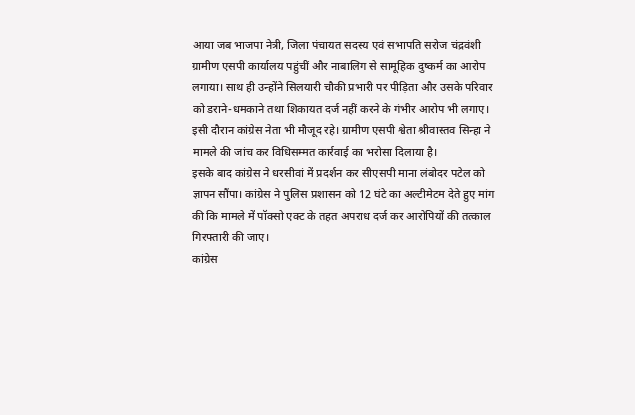आया जब भाजपा नेत्री, जिला पंचायत सदस्य एवं सभापति सरोज चंद्रवंशी ग्रामीण एसपी कार्यालय पहुंचीं और नाबालिग से सामूहिक दुष्कर्म का आरोप लगाया। साथ ही उन्होंने सिलयारी चौकी प्रभारी पर पीड़िता और उसके परिवार को डराने-धमकाने तथा शिकायत दर्ज नहीं करने के गंभीर आरोप भी लगाए।
इसी दौरान कांग्रेस नेता भी मौजूद रहे। ग्रामीण एसपी श्वेता श्रीवास्तव सिन्हा ने मामले की जांच कर विधिसम्मत कार्रवाई का भरोसा दिलाया है।
इसके बाद कांग्रेस ने धरसीवां में प्रदर्शन कर सीएसपी माना लंबोदर पटेल को ज्ञापन सौंपा। कांग्रेस ने पुलिस प्रशासन को 12 घंटे का अल्टीमेटम देते हुए मांग की कि मामले में पॉक्सो एक्ट के तहत अपराध दर्ज कर आरोपियों की तत्काल गिरफ्तारी की जाए।
कांग्रेस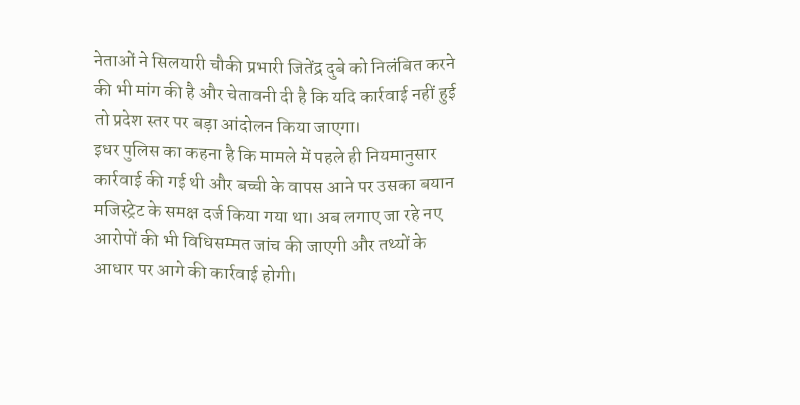नेताओं ने सिलयारी चौकी प्रभारी जितेंद्र दुबे को निलंबित करने की भी मांग की है और चेतावनी दी है कि यदि कार्रवाई नहीं हुई तो प्रदेश स्तर पर बड़ा आंदोलन किया जाएगा।
इधर पुलिस का कहना है कि मामले में पहले ही नियमानुसार कार्रवाई की गई थी और बच्ची के वापस आने पर उसका बयान मजिस्ट्रेट के समक्ष दर्ज किया गया था। अब लगाए जा रहे नए आरोपों की भी विधिसम्मत जांच की जाएगी और तथ्यों के आधार पर आगे की कार्रवाई होगी।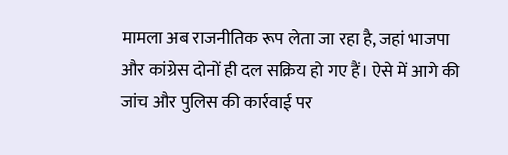मामला अब राजनीतिक रूप लेता जा रहा है, जहां भाजपा और कांग्रेस दोनों ही दल सक्रिय हो गए हैं। ऐसे में आगे की जांच और पुलिस की कार्रवाई पर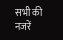सभी की नजरें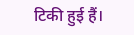टिकी हुई हैं।